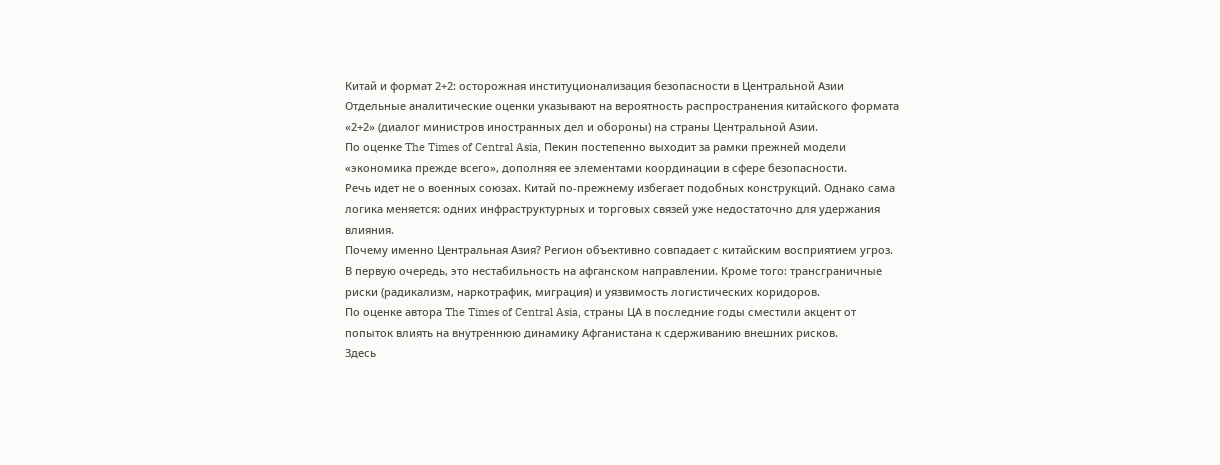Китай и формат 2+2: осторожная институционализация безопасности в Центральной Азии
Отдельные аналитические оценки указывают на вероятность распространения китайского формата «2+2» (диалог министров иностранных дел и обороны) на страны Центральной Азии.
По оценке The Times of Central Asia, Пекин постепенно выходит за рамки прежней модели «экономика прежде всего», дополняя ее элементами координации в сфере безопасности.
Речь идет не о военных союзах. Китай по-прежнему избегает подобных конструкций. Однако сама логика меняется: одних инфраструктурных и торговых связей уже недостаточно для удержания влияния.
Почему именно Центральная Азия? Регион объективно совпадает с китайским восприятием угроз. В первую очередь, это нестабильность на афганском направлении. Кроме того: трансграничные риски (радикализм, наркотрафик, миграция) и уязвимость логистических коридоров.
По оценке автора The Times of Central Asia, страны ЦА в последние годы сместили акцент от попыток влиять на внутреннюю динамику Афганистана к сдерживанию внешних рисков.
Здесь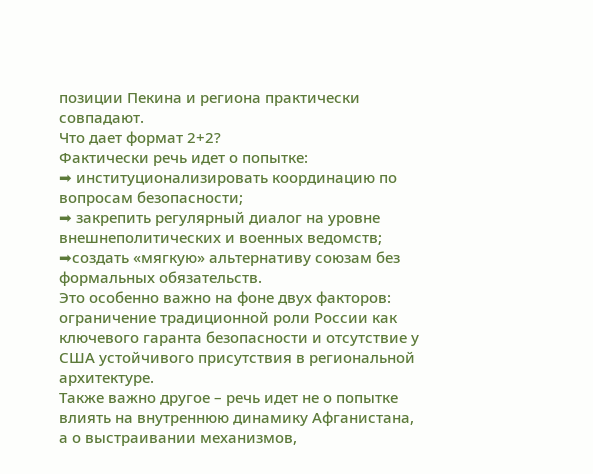позиции Пекина и региона практически совпадают.
Что дает формат 2+2?
Фактически речь идет о попытке:
➡ институционализировать координацию по вопросам безопасности;
➡ закрепить регулярный диалог на уровне внешнеполитических и военных ведомств;
➡создать «мягкую» альтернативу союзам без формальных обязательств.
Это особенно важно на фоне двух факторов: ограничение традиционной роли России как ключевого гаранта безопасности и отсутствие у США устойчивого присутствия в региональной архитектуре.
Также важно другое – речь идет не о попытке влиять на внутреннюю динамику Афганистана, а о выстраивании механизмов,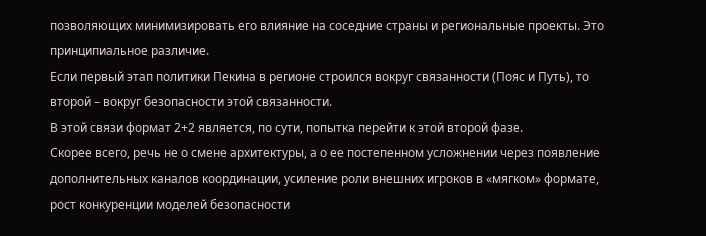позволяющих минимизировать его влияние на соседние страны и региональные проекты. Это принципиальное различие.
Если первый этап политики Пекина в регионе строился вокруг связанности (Пояс и Путь), то второй – вокруг безопасности этой связанности.
В этой связи формат 2+2 является, по сути, попытка перейти к этой второй фазе.
Скорее всего, речь не о смене архитектуры, а о ее постепенном усложнении через появление дополнительных каналов координации, усиление роли внешних игроков в «мягком» формате, рост конкуренции моделей безопасности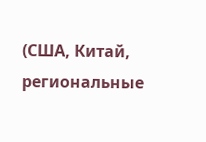(США, Китай, региональные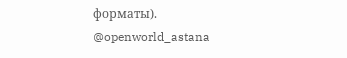форматы).
@openworld_astana